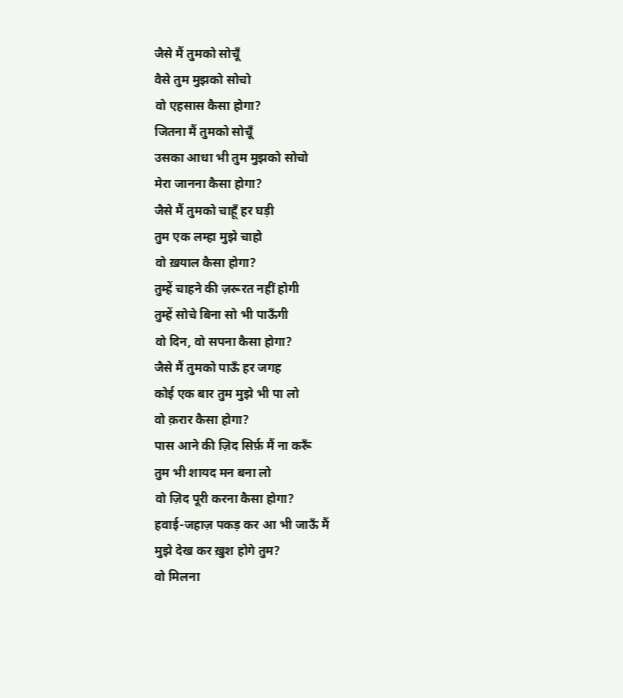जैसे मैं तुमको सोचूँ
वैसे तुम मुझको सोचो
वो एहसास कैसा होगा?
जितना मैं तुमको सोचूँ
उसका आधा भी तुम मुझको सोचो
मेरा जानना कैसा होगा?
जैसे मैं तुमको चाहूँ हर घड़ी
तुम एक लम्हा मुझे चाहो
वो ख़याल कैसा होगा?
तुम्हें चाहने की ज़रूरत नहीं होगी
तुम्हें सोचे बिना सो भी पाऊँगी
वो दिन, वो सपना कैसा होगा?
जैसे मैं तुमको पाऊँ हर जगह
कोई एक बार तुम मुझे भी पा लो
वो क़रार कैसा होगा?
पास आने की ज़िद सिर्फ़ मैं ना करूँ
तुम भी शायद मन बना लो
वो ज़िद पूरी करना कैसा होगा?
हवाई-जहाज़ पकड़ कर आ भी जाऊँ मैं
मुझे देख कर ख़ुश होगे तुम?
वो मिलना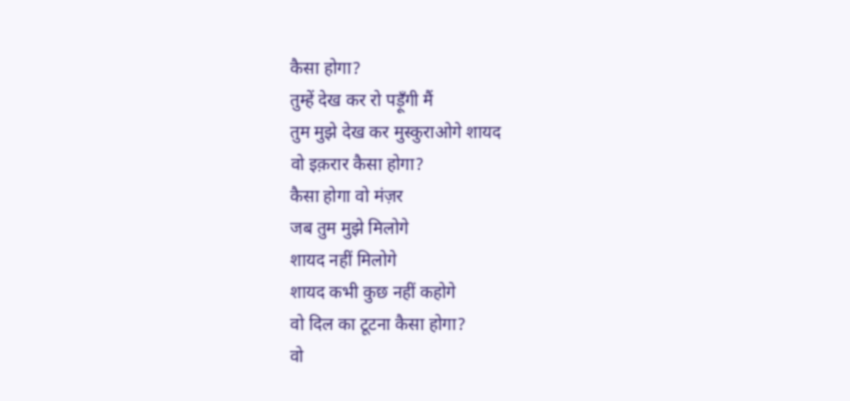कैसा होगा?
तुम्हें देख कर रो पड़ूँगी मैं
तुम मुझे देख कर मुस्कुराओगे शायद
वो इक़रार कैसा होगा?
कैसा होगा वो मंज़र
जब तुम मुझे मिलोगे
शायद नहीं मिलोगे
शायद कभी कुछ नहीं कहोगे
वो दिल का टूटना कैसा होगा?
वो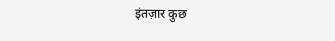इंतज़ार कुछ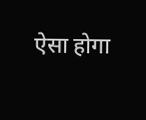ऐसा होगा